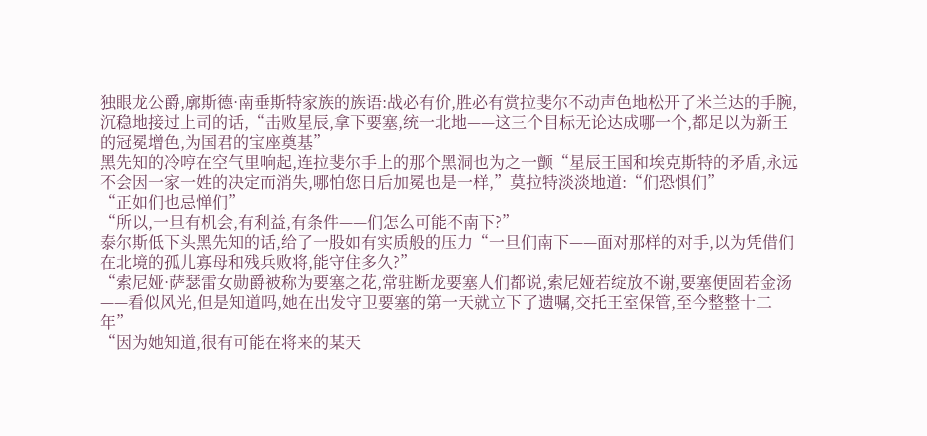独眼龙公爵,廓斯德·南垂斯特家族的族语:战必有价,胜必有赏拉斐尔不动声色地松开了米兰达的手腕,沉稳地接过上司的话,“击败星辰,拿下要塞,统一北地——这三个目标无论达成哪一个,都足以为新王的冠冕增色,为国君的宝座奠基”
黑先知的冷哼在空气里响起,连拉斐尔手上的那个黑洞也为之一颤“星辰王国和埃克斯特的矛盾,永远不会因一家一姓的决定而消失,哪怕您日后加冕也是一样,”莫拉特淡淡地道:“们恐惧们”
“正如们也忌惮们”
“所以,一旦有机会,有利益,有条件——们怎么可能不南下?”
泰尔斯低下头黑先知的话,给了一股如有实质般的压力“一旦们南下——面对那样的对手,以为凭借们在北境的孤儿寡母和残兵败将,能守住多久?”
“索尼娅·萨瑟雷女勋爵被称为要塞之花,常驻断龙要塞人们都说,索尼娅若绽放不谢,要塞便固若金汤——看似风光,但是知道吗,她在出发守卫要塞的第一天就立下了遗嘱,交托王室保管,至今整整十二年”
“因为她知道,很有可能在将来的某天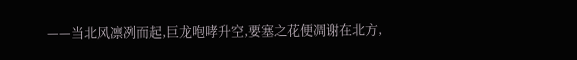——当北风凛冽而起,巨龙咆哮升空,要塞之花便凋谢在北方,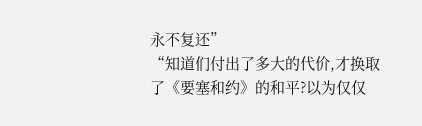永不复还”
“知道们付出了多大的代价,才换取了《要塞和约》的和平?以为仅仅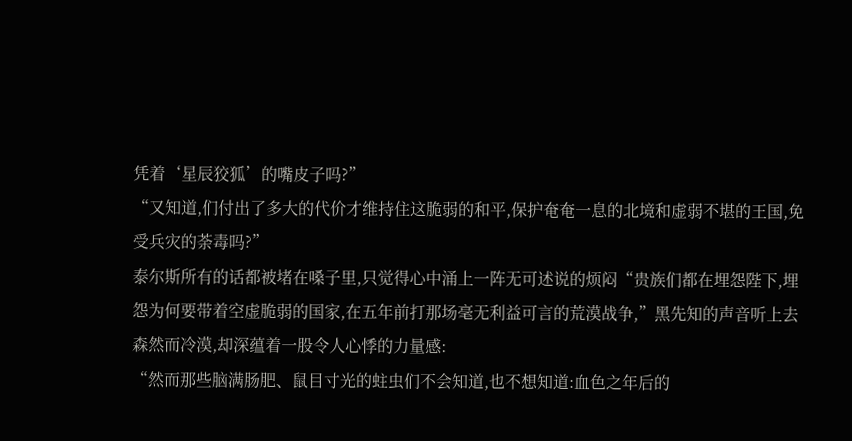凭着‘星辰狡狐’的嘴皮子吗?”
“又知道,们付出了多大的代价才维持住这脆弱的和平,保护奄奄一息的北境和虚弱不堪的王国,免受兵灾的荼毒吗?”
泰尔斯所有的话都被堵在嗓子里,只觉得心中涌上一阵无可述说的烦闷“贵族们都在埋怨陛下,埋怨为何要带着空虚脆弱的国家,在五年前打那场毫无利益可言的荒漠战争,”黑先知的声音听上去森然而冷漠,却深蕴着一股令人心悸的力量感:
“然而那些脑满肠肥、鼠目寸光的蛀虫们不会知道,也不想知道:血色之年后的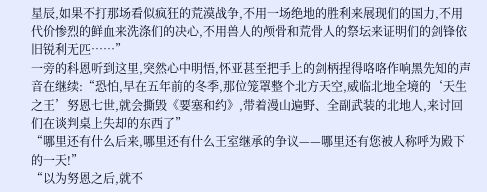星辰,如果不打那场看似疯狂的荒漠战争,不用一场绝地的胜利来展现们的国力,不用代价惨烈的鲜血来洗涤们的决心,不用兽人的颅骨和荒骨人的祭坛来证明们的剑锋依旧锐利无匹……”
一旁的科恩听到这里,突然心中明悟,怀亚甚至把手上的剑柄捏得咯咯作响黑先知的声音在继续:“恐怕,早在五年前的冬季,那位笼罩整个北方天空,威临北地全境的‘天生之王’努恩七世,就会撕毁《要塞和约》,带着漫山遍野、全副武装的北地人,来讨回们在谈判桌上失却的东西了”
“哪里还有什么后来,哪里还有什么王室继承的争议——哪里还有您被人称呼为殿下的一天!”
“以为努恩之后,就不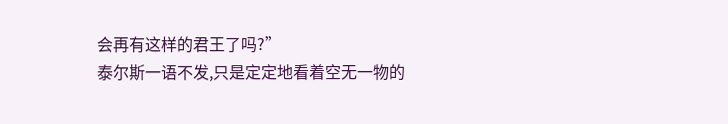会再有这样的君王了吗?”
泰尔斯一语不发,只是定定地看着空无一物的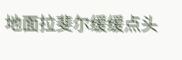地面拉斐尔缓缓点头